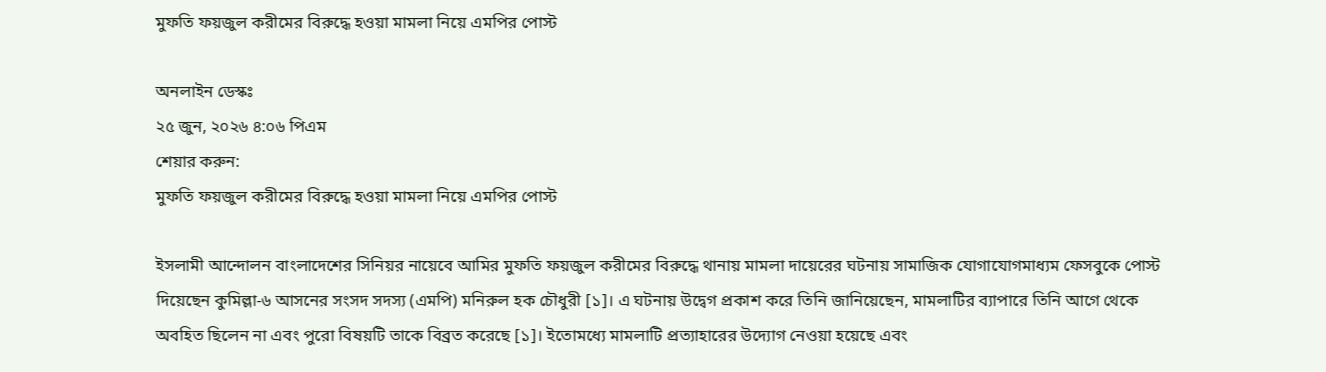মুফতি ফয়জুল করীমের বিরুদ্ধে হওয়া মামলা নিয়ে এমপির পোস্ট

অনলাইন ডেস্কঃ
২৫ জুন, ২০২৬ ৪:০৬ পিএম
শেয়ার করুন:
মুফতি ফয়জুল করীমের বিরুদ্ধে হওয়া মামলা নিয়ে এমপির পোস্ট

ইসলামী আন্দোলন বাংলাদেশের সিনিয়র নায়েবে আমির মুফতি ফয়জুল করীমের বিরুদ্ধে থানায় মামলা দায়েরের ঘটনায় সামাজিক যোগাযোগমাধ্যম ফেসবুকে পোস্ট দিয়েছেন কুমিল্লা-৬ আসনের সংসদ সদস্য (এমপি) মনিরুল হক চৌধুরী [১]। এ ঘটনায় উদ্বেগ প্রকাশ করে তিনি জানিয়েছেন, মামলাটির ব্যাপারে তিনি আগে থেকে অবহিত ছিলেন না এবং পুরো বিষয়টি তাকে বিব্রত করেছে [১]। ইতোমধ্যে মামলাটি প্রত্যাহারের উদ্যোগ নেওয়া হয়েছে এবং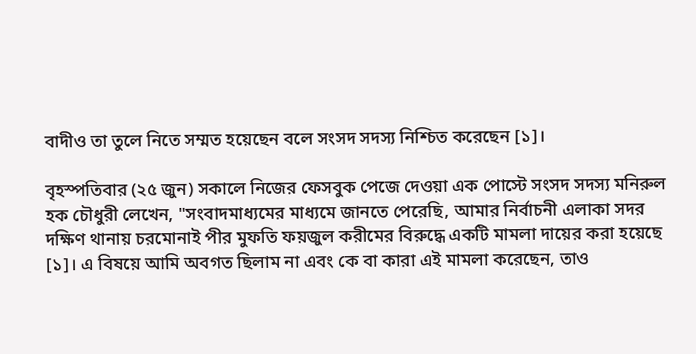বাদীও তা তুলে নিতে সম্মত হয়েছেন বলে সংসদ সদস্য নিশ্চিত করেছেন [১]।

বৃহস্পতিবার (২৫ জুন) সকালে নিজের ফেসবুক পেজে দেওয়া এক পোস্টে সংসদ সদস্য মনিরুল হক চৌধুরী লেখেন, "সংবাদমাধ্যমের মাধ্যমে জানতে পেরেছি, আমার নির্বাচনী এলাকা সদর দক্ষিণ থানায় চরমোনাই পীর মুফতি ফয়জুল করীমের বিরুদ্ধে একটি মামলা দায়ের করা হয়েছে [১]। এ বিষয়ে আমি অবগত ছিলাম না এবং কে বা কারা এই মামলা করেছেন, তাও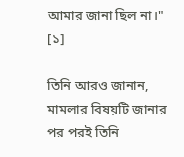আমার জানা ছিল না।" [১]

তিনি আরও জানান, মামলার বিষয়টি জানার পর পরই তিনি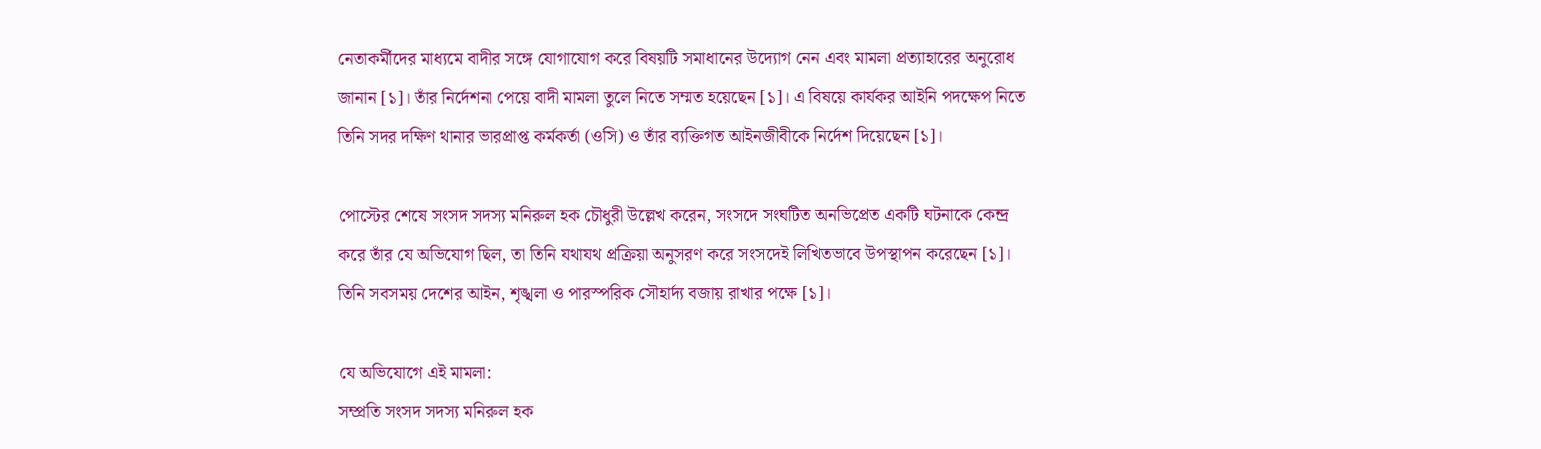নেতাকর্মীদের মাধ্যমে বাদীর সঙ্গে যোগাযোগ করে বিষয়টি সমাধানের উদ্যোগ নেন এবং মামলা প্রত্যাহারের অনুরোধ জানান [১]। তাঁর নির্দেশনা পেয়ে বাদী মামলা তুলে নিতে সম্মত হয়েছেন [১]। এ বিষয়ে কার্যকর আইনি পদক্ষেপ নিতে তিনি সদর দক্ষিণ থানার ভারপ্রাপ্ত কর্মকর্তা (ওসি) ও তাঁর ব্যক্তিগত আইনজীবীকে নির্দেশ দিয়েছেন [১]।

পোস্টের শেষে সংসদ সদস্য মনিরুল হক চৌধুরী উল্লেখ করেন, সংসদে সংঘটিত অনভিপ্রেত একটি ঘটনাকে কেন্দ্র করে তাঁর যে অভিযোগ ছিল, তা তিনি যথাযথ প্রক্রিয়া অনুসরণ করে সংসদেই লিখিতভাবে উপস্থাপন করেছেন [১]। তিনি সবসময় দেশের আইন, শৃঙ্খলা ও পারস্পরিক সৌহার্দ্য বজায় রাখার পক্ষে [১]।

যে অভিযোগে এই মামলা:
সম্প্রতি সংসদ সদস্য মনিরুল হক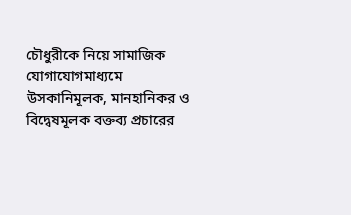চৌধুরীকে নিয়ে সামাজিক যোগাযোগমাধ্যমে উসকানিমূলক, মানহানিকর ও বিদ্বেষমূলক বক্তব্য প্রচারের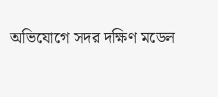অভিযোগে সদর দক্ষিণ মডেল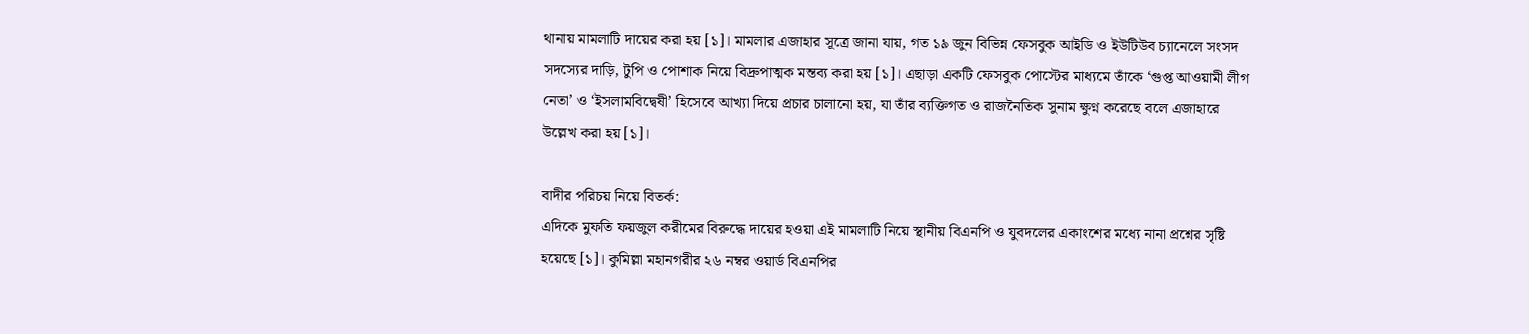থানায় মামলাটি দায়ের করা হয় [১]। মামলার এজাহার সূত্রে জানা যায়, গত ১৯ জুন বিভিন্ন ফেসবুক আইডি ও ইউটিউব চ্যানেলে সংসদ সদস্যের দাড়ি, টুপি ও পোশাক নিয়ে বিদ্রুপাত্মক মন্তব্য করা হয় [১]। এছাড়া একটি ফেসবুক পোস্টের মাধ্যমে তাঁকে ‘গুপ্ত আওয়ামী লীগ নেতা’ ও ‘ইসলামবিদ্বেষী’ হিসেবে আখ্যা দিয়ে প্রচার চালানো হয়, যা তাঁর ব্যক্তিগত ও রাজনৈতিক সুনাম ক্ষুণ্ন করেছে বলে এজাহারে উল্লেখ করা হয় [১]।

বাদীর পরিচয় নিয়ে বিতর্ক:
এদিকে মুফতি ফয়জুল করীমের বিরুদ্ধে দায়ের হওয়া এই মামলাটি নিয়ে স্থানীয় বিএনপি ও যুবদলের একাংশের মধ্যে নানা প্রশ্নের সৃষ্টি হয়েছে [১]। কুমিল্লা মহানগরীর ২৬ নম্বর ওয়ার্ড বিএনপির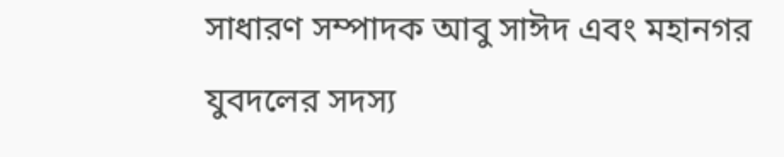সাধারণ সম্পাদক আবু সাঈদ এবং মহানগর যুবদলের সদস্য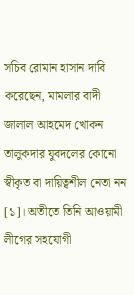সচিব রোমান হাসান দাবি করেছেন, মামলার বাদী জালাল আহমেদ খোকন তালুকদার যুবদলের কোনো স্বীকৃত বা দায়িত্বশীল নেতা নন [১]। অতীতে তিনি আওয়ামী লীগের সহযোগী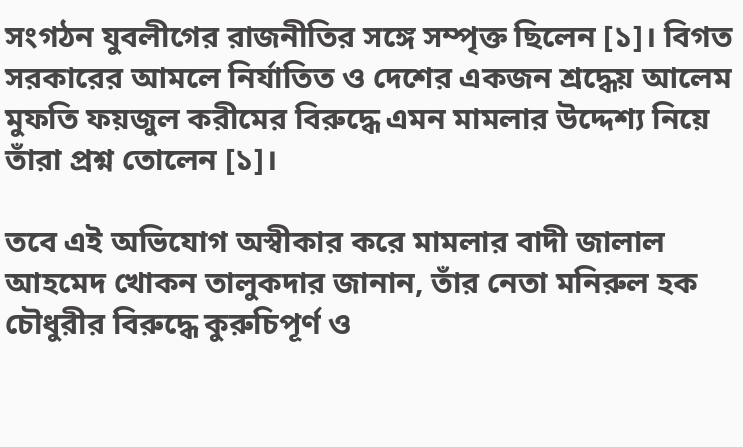সংগঠন যুবলীগের রাজনীতির সঙ্গে সম্পৃক্ত ছিলেন [১]। বিগত সরকারের আমলে নির্যাতিত ও দেশের একজন শ্রদ্ধেয় আলেম মুফতি ফয়জুল করীমের বিরুদ্ধে এমন মামলার উদ্দেশ্য নিয়ে তাঁরা প্রশ্ন তোলেন [১]।

তবে এই অভিযোগ অস্বীকার করে মামলার বাদী জালাল আহমেদ খোকন তালুকদার জানান, তাঁর নেতা মনিরুল হক চৌধুরীর বিরুদ্ধে কুরুচিপূর্ণ ও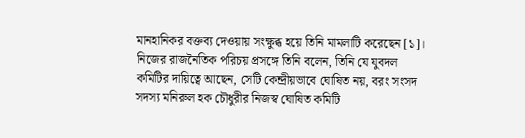মানহানিকর বক্তব্য দেওয়ায় সংক্ষুব্ধ হয়ে তিনি মামলাটি করেছেন [১]। নিজের রাজনৈতিক পরিচয় প্রসঙ্গে তিনি বলেন, তিনি যে যুবদল কমিটির দায়িত্বে আছেন, সেটি কেন্দ্রীয়ভাবে ঘোষিত নয়, বরং সংসদ সদস্য মনিরুল হক চৌধুরীর নিজস্ব ঘোষিত কমিটি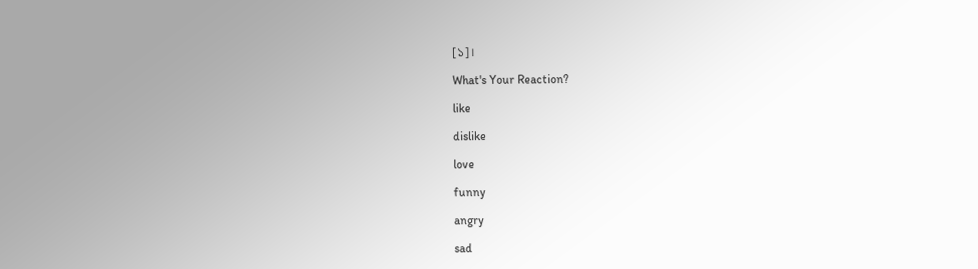[১]।

What's Your Reaction?

like

dislike

love

funny

angry

sad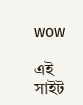wow

এই সাইট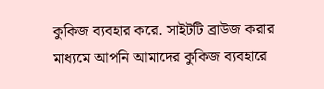কুকিজ ব্যবহার করে. সাইটটি ব্রাউজ করার মাধ্যমে আপনি আমাদের কুকিজ ব্যবহারে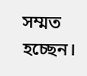সম্মত হচ্ছেন।